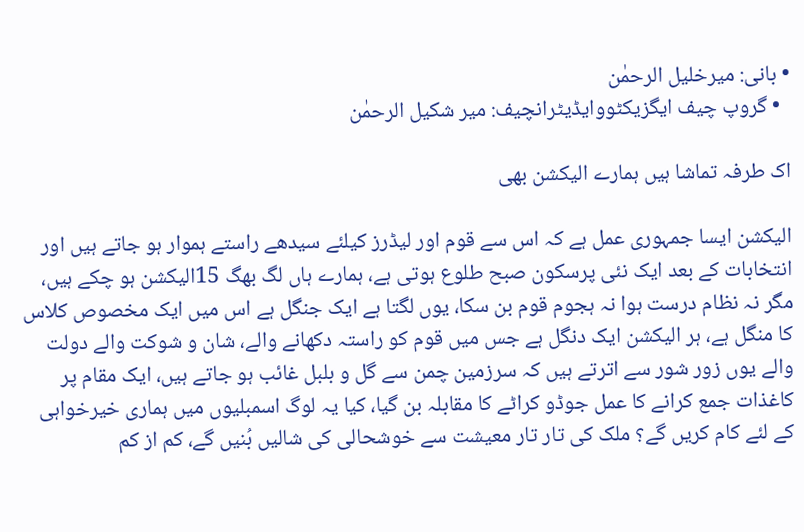• بانی: میرخلیل الرحمٰن
  • گروپ چیف ایگزیکٹووایڈیٹرانچیف: میر شکیل الرحمٰن

اک طرفہ تماشا ہیں ہمارے الیکشن بھی

الیکشن ایسا جمہوری عمل ہے کہ اس سے قوم اور لیڈرز کیلئے سیدھے راستے ہموار ہو جاتے ہیں اور انتخابات کے بعد ایک نئی پرسکون صبح طلوع ہوتی ہے، ہمارے ہاں لگ بھگ 15الیکشن ہو چکے ہیں، مگر نہ نظام درست ہوا نہ ہجوم قوم بن سکا، یوں لگتا ہے ایک جنگل ہے اس میں ایک مخصوص کلاس کا منگل ہے، ہر الیکشن ایک دنگل ہے جس میں قوم کو راستہ دکھانے والے، شان و شوکت والے دولت والے یوں زور شور سے اترتے ہیں کہ سرزمین چمن سے گل و بلبل غائب ہو جاتے ہیں، ایک مقام پر کاغذات جمع کرانے کا عمل جوڈو کراٹے کا مقابلہ بن گیا، کیا یہ لوگ اسمبلیوں میں ہماری خیرخواہی کے لئے کام کریں گے؟ ملک کی تار تار معیشت سے خوشحالی کی شالیں بُنیں گے، کم از کم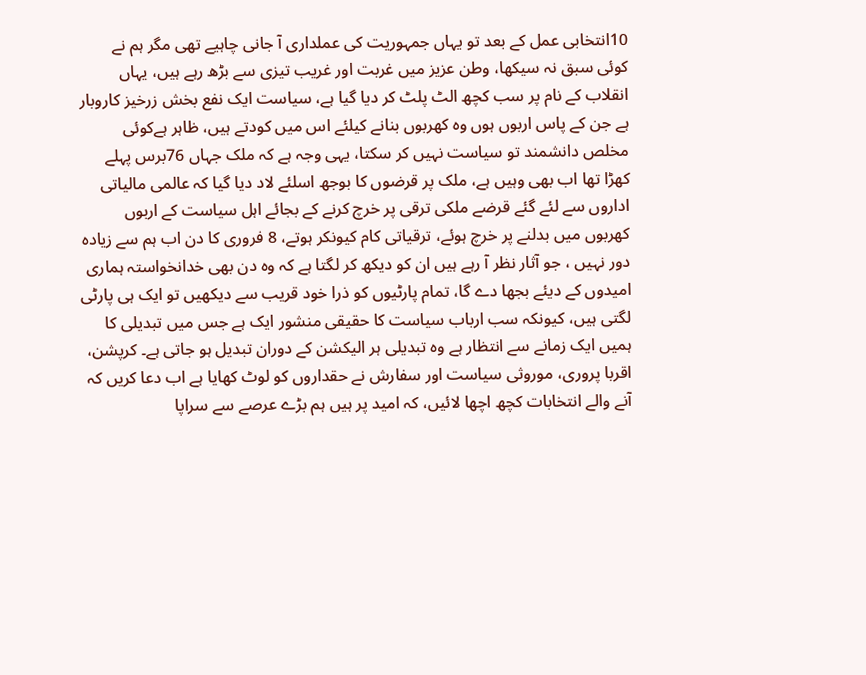10انتخابی عمل کے بعد تو یہاں جمہوریت کی عملداری آ جانی چاہیے تھی مگر ہم نے کوئی سبق نہ سیکھا، وطن عزیز میں غربت اور غریب تیزی سے بڑھ رہے ہیں، یہاں انقلاب کے نام پر سب کچھ الٹ پلٹ کر دیا گیا ہے، سیاست ایک نفع بخش زرخیز کاروبار ہے جن کے پاس اربوں ہوں وہ کھربوں بنانے کیلئے اس میں کودتے ہیں، ظاہر ہےکوئی مخلص دانشمند تو سیاست نہیں کر سکتا، یہی وجہ ہے کہ ملک جہاں 76برس پہلے کھڑا تھا اب بھی وہیں ہے، ملک پر قرضوں کا بوجھ اسلئے لاد دیا گیا کہ عالمی مالیاتی اداروں سے لئے گئے قرضے ملکی ترقی پر خرچ کرنے کے بجائے اہل سیاست کے اربوں کھربوں میں بدلنے پر خرچ ہوئے، ترقیاتی کام کیونکر ہوتے، 8 فروری کا دن اب ہم سے زیادہ دور نہیں ، جو آثار نظر آ رہے ہیں ان کو دیکھ کر لگتا ہے کہ وہ دن بھی خدانخواستہ ہماری امیدوں کے دیئے بجھا دے گا، تمام پارٹیوں کو ذرا خود قریب سے دیکھیں تو ایک ہی پارٹی لگتی ہیں، کیونکہ سب ارباب سیاست کا حقیقی منشور ایک ہے جس میں تبدیلی کا ہمیں ایک زمانے سے انتظار ہے وہ تبدیلی ہر الیکشن کے دوران تبدیل ہو جاتی ہے۔ کرپشن، اقربا پروری، موروثی سیاست اور سفارش نے حقداروں کو لوٹ کھایا ہے اب دعا کریں کہ آنے والے انتخابات کچھ اچھا لائیں، کہ امید پر ہیں ہم بڑے عرصے سے سراپا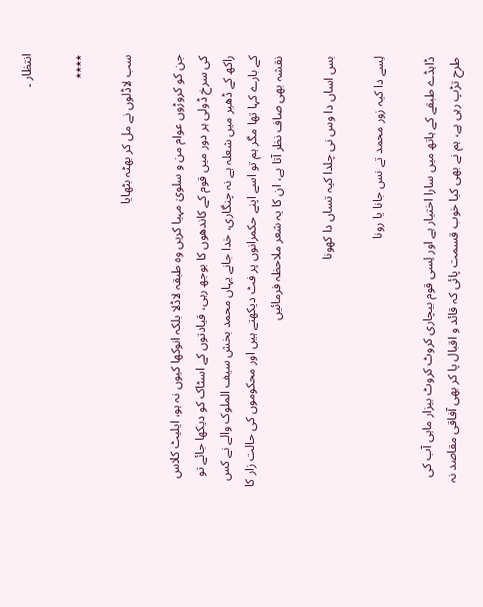انتظار ۔

٭٭٭٭

سب لاڈلوں نے مل کر بھٹہ بٹھایا

جن کو کروڑوں عوام من و سلویٰ مہیا کریں وہ طبقہ لاڈلا بلکہ انوکھا کیوں نہ ہو، ایلیٹ کلاس کی سرخ ڈولی ہر دور میں قوم کے کاندھوں کا بوجھ رہی، قیادتوں کے اسٹاک کو دیکھا جائے تو راکھ کے ڈھیر میں شعلہ ہے نہ چنگاری، خدا جانے یہاں محمد بخش سیف الملوک والے نے کس کے بارے کہا تھا مگر ہم تو اسے اپنے حکمرانوں پر فٹ دیکھتے ہیں اور محکوموں کی حالت زار کا نقشہ بھی صاف نظر آتا ہے، ان کا یہ شعر ملاحظہ فرمائیں

بس اساں دا وس نی چلدا کیہ تساں دا کھونا

لِسے دا کیہ زور محمد تے نس جانا یا رونا

ڈاہڈے طبقے کے ہاتھ میں سارا اختیار ہے اور لِسی قوم بیچاری کروٹ کروٹ بیزار ماہی آب کی طرح تڑپ رہی ہے، ہم نے بھی کیا خوب قسمت پائی کہ قائد و اقبال پا کر بھی آفاقی مقاصد نہ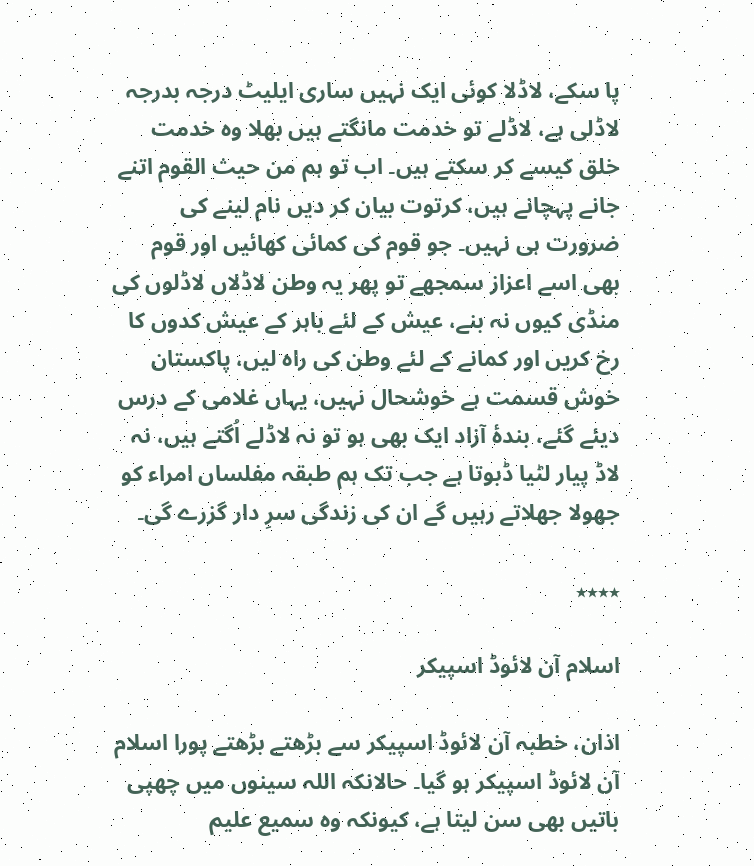پا سکے، لاڈلا کوئی ایک نہیں ساری ایلیٹ درجہ بدرجہ لاڈلی ہے، لاڈلے تو خدمت مانگتے ہیں بھلا وہ خدمت خلق کیسے کر سکتے ہیں۔ اب تو ہم من حیث القوم اتنے جانے پہچانے ہیں، کرتوت بیان کر دیں نام لینے کی ضرورت ہی نہیں۔ جو قوم کی کمائی کھائیں اور قوم بھی اسے اعزاز سمجھے تو پھر یہ وطن لاڈلاں لاڈلوں کی منڈی کیوں نہ بنے، عیش کے لئے باہر کے عیش کدوں کا رخ کریں اور کمانے کے لئے وطن کی راہ لیں، پاکستان خوش قسمت ہے خوشحال نہیں، یہاں غلامی کے درس دیئے گئے، بندۂ آزاد ایک بھی ہو تو نہ لاڈلے اُگتے ہیں، نہ لاڈ پیار لٹیا ڈبوتا ہے جب تک ہم طبقہ مفلساں امراء کو جھولا جھلاتے رہیں گے ان کی زندگی سرِ دار گزرے گی۔

٭٭٭٭

اسلام آن لائوڈ اسپیکر

اذان، خطبہ آن لائوڈ اسپیکر سے بڑھتے بڑھتے پورا اسلام آن لائوڈ اسپیکر ہو گیا۔ حالانکہ اللہ سینوں میں چھپی باتیں بھی سن لیتا ہے، کیونکہ وہ سمیع علیم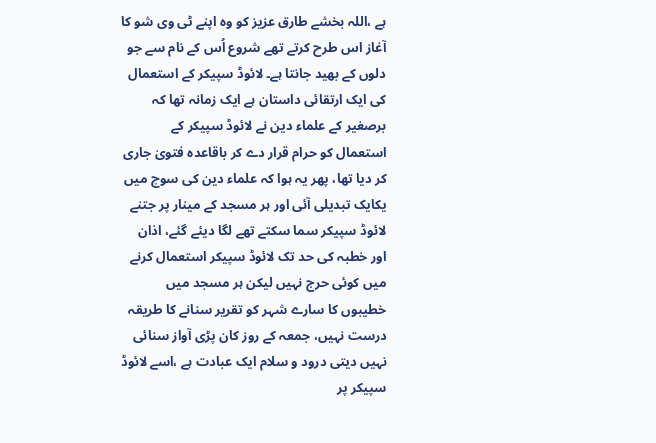ہے ،اللہ بخشے طارق عزیز کو وہ اپنے ٹی وی شو کا آغاز اس طرح کرتے تھے شروع اُس کے نام سے جو دلوں کے بھید جانتا ہے۔ لائوڈ سپیکر کے استعمال کی ایک ارتقائی داستان ہے ایک زمانہ تھا کہ برصغیر کے علماء دین نے لائوڈ سپیکر کے استعمال کو حرام قرار دے کر باقاعدہ فتویٰ جاری کر دیا تھا، پھر یہ ہوا کہ علماء دین کی سوچ میں یکایک تبدیلی آئی اور ہر مسجد کے مینار پر جتنے لائوڈ سپیکر سما سکتے تھے لگا دیئے گئے، اذان اور خطبہ کی حد تک لائوڈ سپیکر استعمال کرنے میں کوئی حرج نہیں لیکن ہر مسجد میں خطیبوں کا سارے شہر کو تقریر سنانے کا طریقہ درست نہیں، جمعہ کے روز کان پڑی آواز سنائی نہیں دیتی درود و سلام ایک عبادت ہے ،اسے لائوڈ سپیکر پر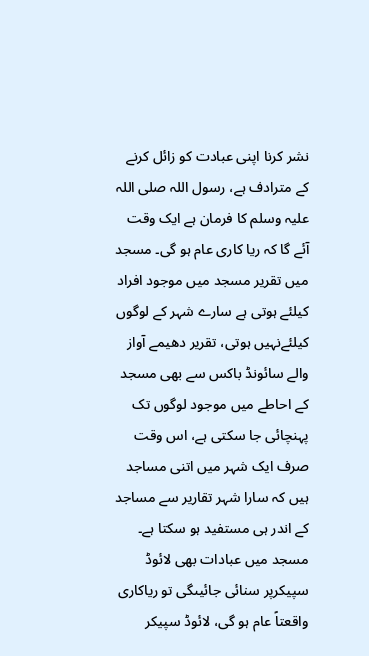نشر کرنا اپنی عبادت کو زائل کرنے کے مترادف ہے، رسول اللہ صلی اللہ علیہ وسلم کا فرمان ہے ایک وقت آئے گا کہ ریا کاری عام ہو گی۔ مسجد میں تقریر مسجد میں موجود افراد کیلئے ہوتی ہے سارے شہر کے لوگوں کیلئےنہیں ہوتی، تقریر دھیمے آواز والے سائونڈ باکس سے بھی مسجد کے احاطے میں موجود لوگوں تک پہنچائی جا سکتی ہے، اس وقت صرف ایک شہر میں اتنی مساجد ہیں کہ سارا شہر تقاریر سے مساجد کے اندر ہی مستفید ہو سکتا ہے۔ مسجد میں عبادات بھی لائوڈ سپیکرپر سنائی جائیںگی تو ریاکاری واقعتاً عام ہو گی، لائوڈ سپیکر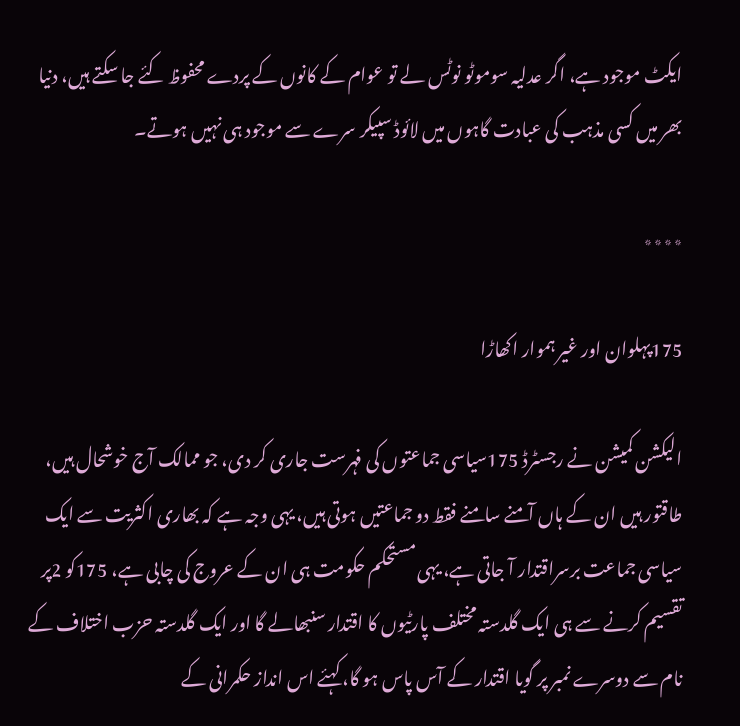ایکٹ موجود ہے، اگر عدلیہ سوموٹو نوٹس لے تو عوام کے کانوں کے پردے محفوظ کئے جا سکتے ہیں، دنیا بھر میں کسی مذہب کی عبادت گاہوں میں لائوڈ سپیکر سرے سے موجود ہی نہیں ہوتے۔

٭٭٭٭

175پہلوان اور غیر ہموار اکھاڑا

الیکشن کمیشن نے رجسٹرڈ 175سیاسی جماعتوں کی فہرست جاری کر دی، جو ممالک آج خوشحال ہیں، طاقتور ہیں ان کے ہاں آمنے سامنے فقط دو جماعتیں ہوتی ہیں، یہی وجہ ہے کہ بھاری اکثریت سے ایک سیاسی جماعت برسراقتدار آ جاتی ہے، یہی مستحکم حکومت ہی ان کے عروج کی چابی ہے، 175کو 2پر تقسیم کرنے سے ہی ایک گلدستہ مختلف پارٹیوں کا اقتدار سنبھالے گا اور ایک گلدستہ حزب اختلاف کے نام سے دوسرے نمبر پر گویا اقتدار کے آس پاس ہو گا، کہئے اس انداز حکمرانی کے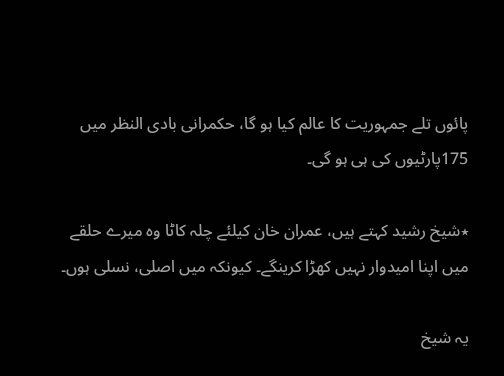پائوں تلے جمہوریت کا عالم کیا ہو گا، حکمرانی بادی النظر میں 175پارٹیوں کی ہی ہو گی۔

٭شیخ رشید کہتے ہیں، عمران خان کیلئے چلہ کاٹا وہ میرے حلقے میں اپنا امیدوار نہیں کھڑا کرینگے۔ کیونکہ میں اصلی، نسلی ہوں۔

یہ شیخ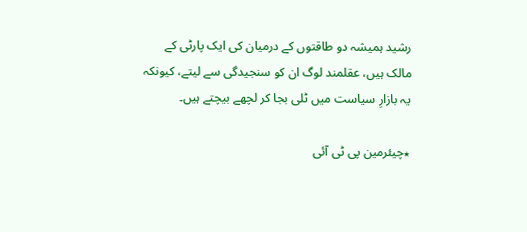رشید ہمیشہ دو طاقتوں کے درمیان کی ایک پارٹی کے مالک ہیں، عقلمند لوگ ان کو سنجیدگی سے لیتے، کیونکہ یہ بازارِ سیاست میں ٹلی بجا کر لچھے بیچتے ہیں۔

٭چیئرمین پی ٹی آئی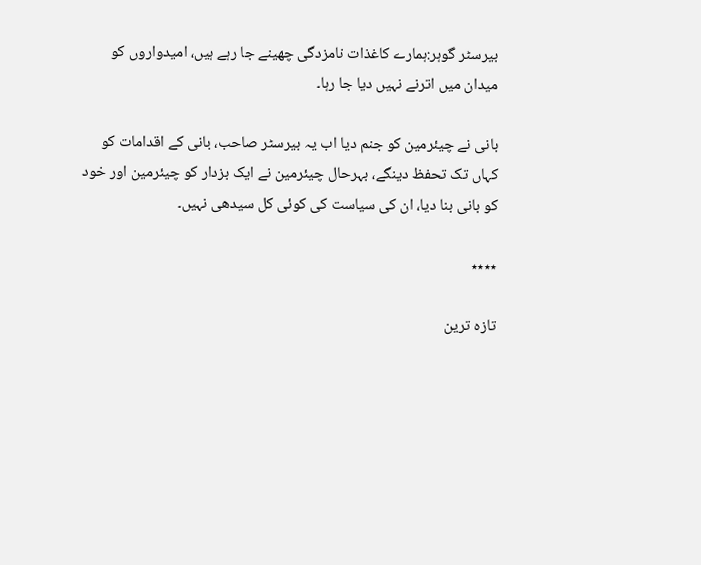بیرسٹر گوہر:ہمارے کاغذات نامزدگی چھینے جا رہے ہیں، امیدواروں کو میدان میں اترنے نہیں دیا جا رہا۔

بانی نے چیئرمین کو جنم دیا اب یہ بیرسٹر صاحب، بانی کے اقدامات کو کہاں تک تحفظ دینگے، بہرحال چیئرمین نے ایک بزدار کو چیئرمین اور خود کو بانی بنا دیا، ان کی سیاست کی کوئی کل سیدھی نہیں۔

٭٭٭٭

تازہ ترین